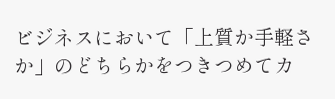ビジネスにおいて「上質か手軽さか」のどちらかをつきつめてカ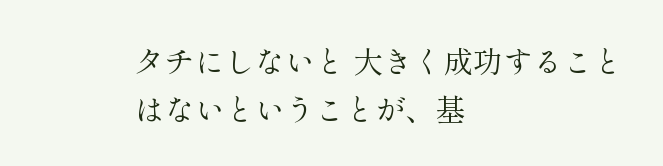タチにしないと 大きく成功することはないということが、基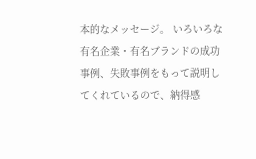本的なメッセージ。 いろいろな有名企業・有名ブランドの成功事例、失敗事例をもって説明してくれているので、納得感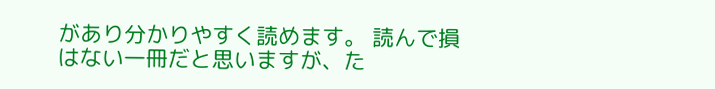があり分かりやすく読めます。 読んで損はない一冊だと思いますが、た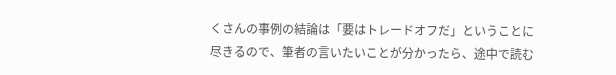くさんの事例の結論は「要はトレードオフだ」ということに尽きるので、筆者の言いたいことが分かったら、途中で読む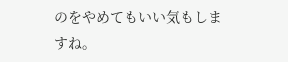のをやめてもいい気もしますね。